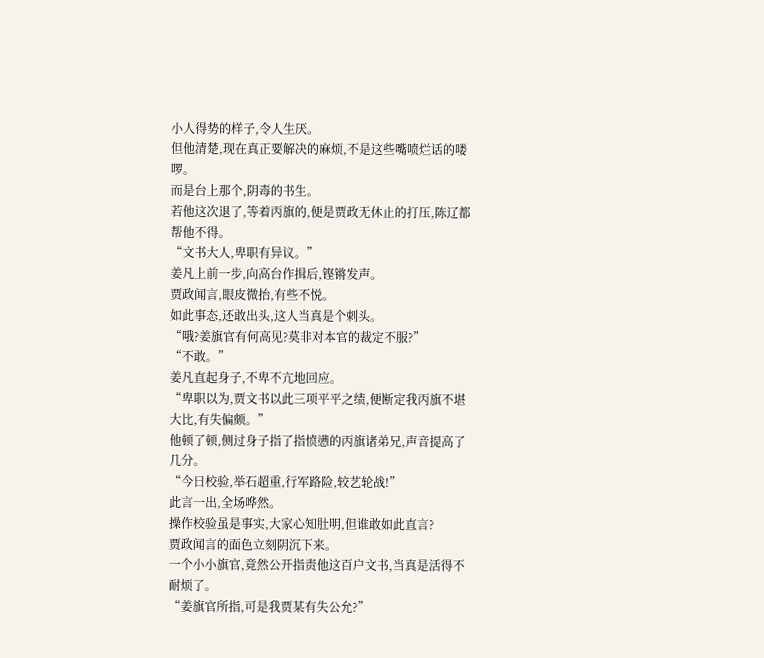小人得势的样子,令人生厌。
但他清楚,现在真正要解决的麻烦,不是这些嘴喷烂话的喽啰。
而是台上那个,阴毒的书生。
若他这次退了,等着丙旗的,便是贾政无休止的打压,陈辽都帮他不得。
“文书大人,卑职有异议。”
姜凡上前一步,向高台作揖后,铿锵发声。
贾政闻言,眼皮微抬,有些不悦。
如此事态,还敢出头,这人当真是个刺头。
“哦?姜旗官有何高见?莫非对本官的裁定不服?”
“不敢。”
姜凡直起身子,不卑不亢地回应。
“卑职以为,贾文书以此三项平平之绩,便断定我丙旗不堪大比,有失偏颇。”
他顿了顿,侧过身子指了指愤懑的丙旗诸弟兄,声音提高了几分。
“今日校验,举石超重,行军路险,较艺轮战!”
此言一出,全场哗然。
操作校验虽是事实,大家心知肚明,但谁敢如此直言?
贾政闻言的面色立刻阴沉下来。
一个小小旗官,竟然公开指责他这百户文书,当真是活得不耐烦了。
“姜旗官所指,可是我贾某有失公允?”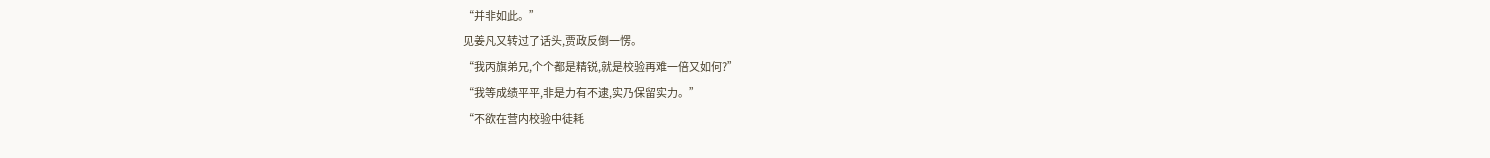“并非如此。”
见姜凡又转过了话头,贾政反倒一愣。
“我丙旗弟兄,个个都是精锐,就是校验再难一倍又如何?”
“我等成绩平平,非是力有不逮,实乃保留实力。”
“不欲在营内校验中徒耗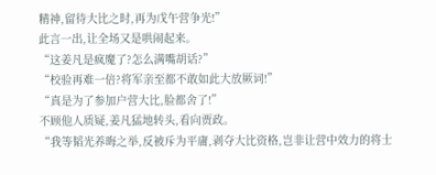精神,留待大比之时,再为戊午营争光!”
此言一出,让全场又是哄闹起来。
“这姜凡是疯魔了?怎么满嘴胡话?”
“校验再难一倍?将军亲至都不敢如此大放厥词!”
“真是为了参加户营大比,脸都舍了!”
不顾他人质疑,姜凡猛地转头,看向贾政。
“我等韬光养晦之举,反被斥为平庸,剥夺大比资格,岂非让营中效力的将士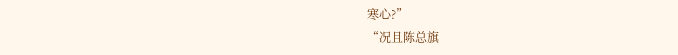寒心?”
“况且陈总旗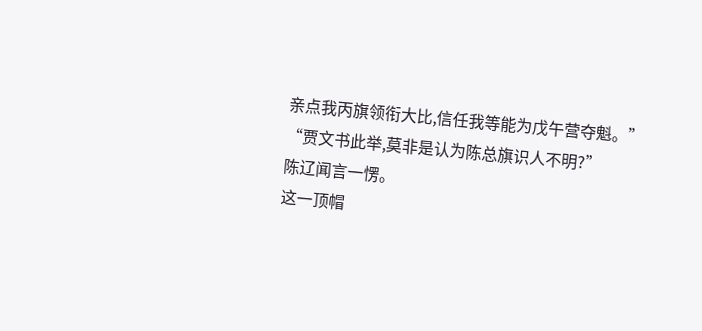亲点我丙旗领衔大比,信任我等能为戊午营夺魁。”
“贾文书此举,莫非是认为陈总旗识人不明?”
陈辽闻言一愣。
这一顶帽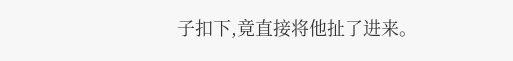子扣下,竟直接将他扯了进来。